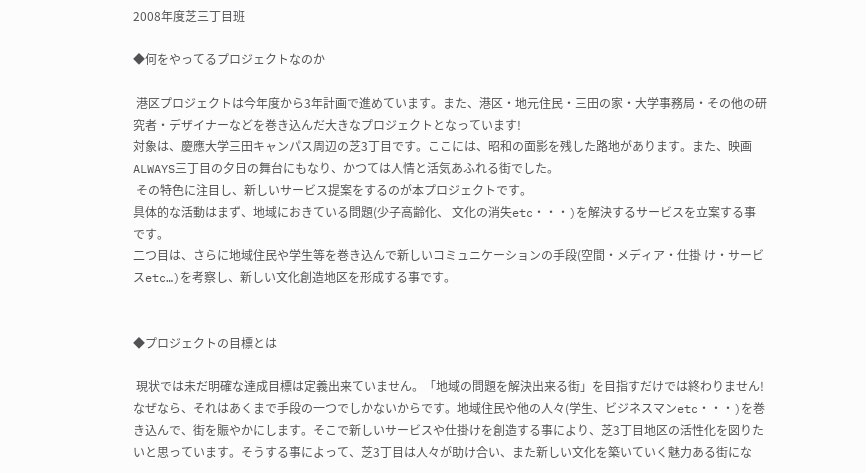2008年度芝三丁目班

◆何をやってるプロジェクトなのか

 港区プロジェクトは今年度から3年計画で進めています。また、港区・地元住民・三田の家・大学事務局・その他の研究者・デザイナーなどを巻き込んだ大きなプロジェクトとなっています!
対象は、慶應大学三田キャンパス周辺の芝3丁目です。ここには、昭和の面影を残した路地があります。また、映画ALWAYS三丁目の夕日の舞台にもなり、かつては人情と活気あふれる街でした。
 その特色に注目し、新しいサービス提案をするのが本プロジェクトです。
具体的な活動はまず、地域におきている問題(少子高齢化、 文化の消失etc・・・)を解決するサービスを立案する事です。
二つ目は、さらに地域住民や学生等を巻き込んで新しいコミュニケーションの手段(空間・メディア・仕掛 け・サービスetc…)を考察し、新しい文化創造地区を形成する事です。


◆プロジェクトの目標とは

 現状では未だ明確な達成目標は定義出来ていません。「地域の問題を解決出来る街」を目指すだけでは終わりません!なぜなら、それはあくまで手段の一つでしかないからです。地域住民や他の人々(学生、ビジネスマンetc・・・)を巻き込んで、街を賑やかにします。そこで新しいサービスや仕掛けを創造する事により、芝3丁目地区の活性化を図りたいと思っています。そうする事によって、芝3丁目は人々が助け合い、また新しい文化を築いていく魅力ある街にな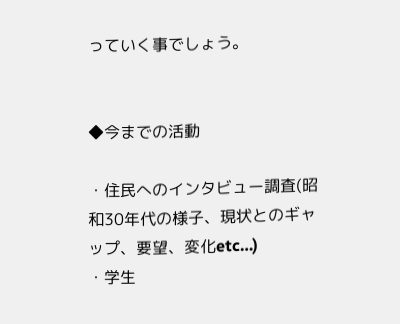っていく事でしょう。


◆今までの活動

・住民へのインタビュー調査(昭和30年代の様子、現状とのギャップ、要望、変化etc…)
・学生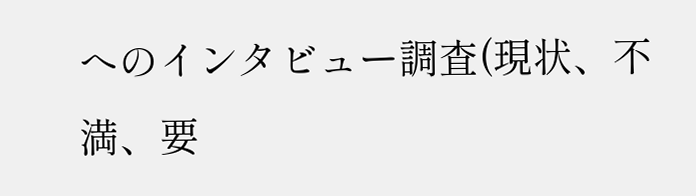へのインタビュー調査(現状、不満、要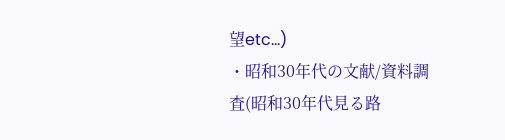望etc…)
・昭和30年代の文献/資料調査(昭和30年代見る路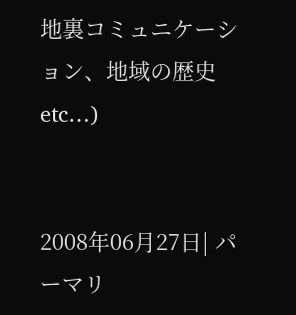地裏コミュニケーション、地域の歴史etc…)


2008年06月27日| パーマリ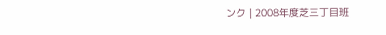ンク | 2008年度芝三丁目班